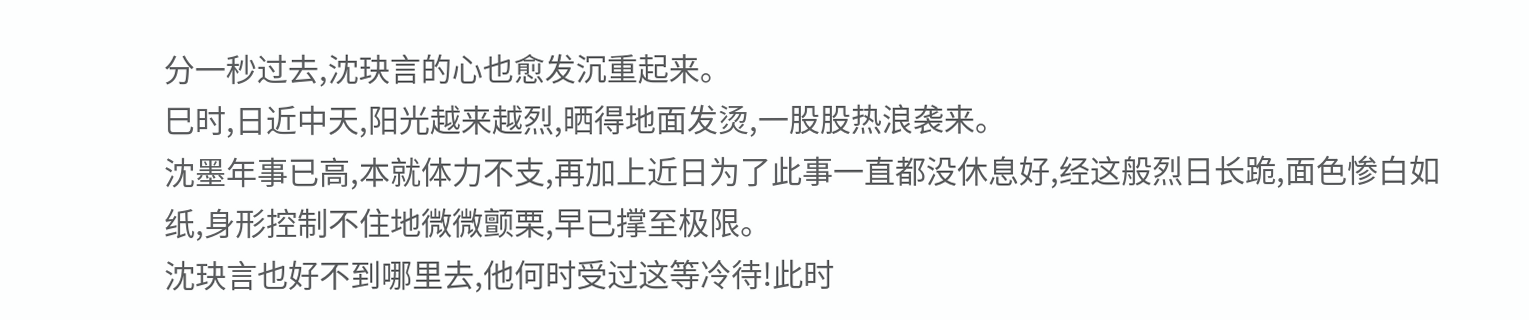分一秒过去,沈玦言的心也愈发沉重起来。
巳时,日近中天,阳光越来越烈,晒得地面发烫,一股股热浪袭来。
沈墨年事已高,本就体力不支,再加上近日为了此事一直都没休息好,经这般烈日长跪,面色惨白如纸,身形控制不住地微微颤栗,早已撑至极限。
沈玦言也好不到哪里去,他何时受过这等冷待!此时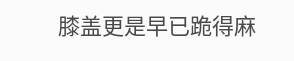膝盖更是早已跪得麻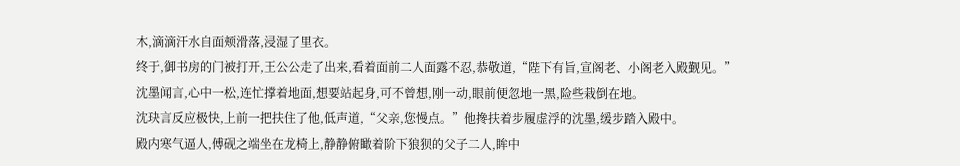木,滴滴汗水自面颊滑落,浸湿了里衣。
终于,御书房的门被打开,王公公走了出来,看着面前二人面露不忍,恭敬道,“陛下有旨,宣阁老、小阁老入殿觐见。”
沈墨闻言,心中一松,连忙撑着地面,想要站起身,可不曾想,刚一动,眼前便忽地一黑,险些栽倒在地。
沈玦言反应极快,上前一把扶住了他,低声道,“父亲,您慢点。”他搀扶着步履虚浮的沈墨,缓步踏入殿中。
殿内寒气逼人,傅砚之端坐在龙椅上,静静俯瞰着阶下狼狈的父子二人,眸中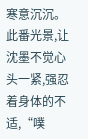寒意沉沉。
此番光景,让沈墨不觉心头一紧,强忍着身体的不适,“噗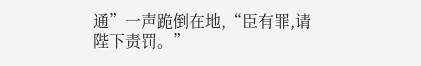通”一声跪倒在地,“臣有罪,请陛下责罚。”